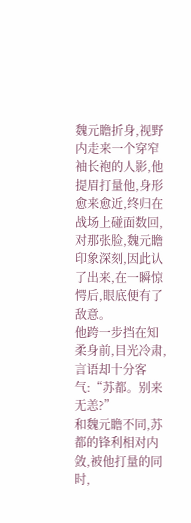魏元瞻折身,视野内走来一个穿窄袖长袍的人影,他提眉打量他,身形愈来愈近,终归在战场上碰面数回,对那张脸,魏元瞻印象深刻,因此认了出来,在一瞬惊愕后,眼底便有了敌意。
他跨一步挡在知柔身前,目光冷肃,言语却十分客气:“苏都。别来无恙?”
和魏元瞻不同,苏都的锋利相对内敛,被他打量的同时,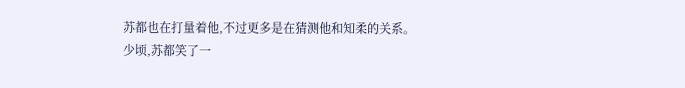苏都也在打量着他,不过更多是在猜测他和知柔的关系。
少顷,苏都笑了一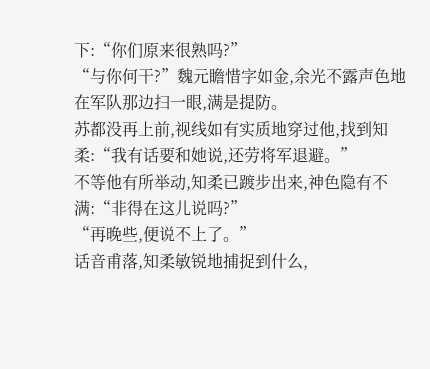下:“你们原来很熟吗?”
“与你何干?”魏元瞻惜字如金,余光不露声色地在军队那边扫一眼,满是提防。
苏都没再上前,视线如有实质地穿过他,找到知柔:“我有话要和她说,还劳将军退避。”
不等他有所举动,知柔已踱步出来,神色隐有不满:“非得在这儿说吗?”
“再晚些,便说不上了。”
话音甫落,知柔敏锐地捕捉到什么,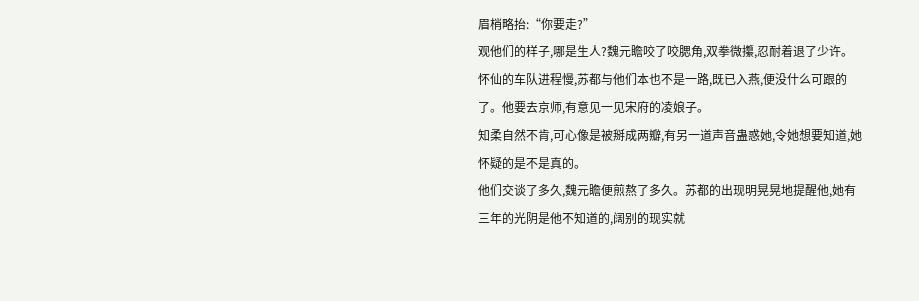眉梢略抬:“你要走?”
观他们的样子,哪是生人?魏元瞻咬了咬腮角,双拳微攥,忍耐着退了少许。
怀仙的车队进程慢,苏都与他们本也不是一路,既已入燕,便没什么可跟的了。他要去京师,有意见一见宋府的凌娘子。
知柔自然不肯,可心像是被掰成两瓣,有另一道声音蛊惑她,令她想要知道,她怀疑的是不是真的。
他们交谈了多久,魏元瞻便煎熬了多久。苏都的出现明晃晃地提醒他,她有三年的光阴是他不知道的,阔别的现实就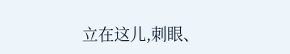立在这儿,刺眼、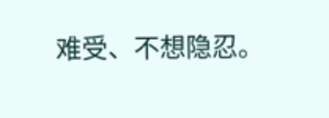难受、不想隐忍。